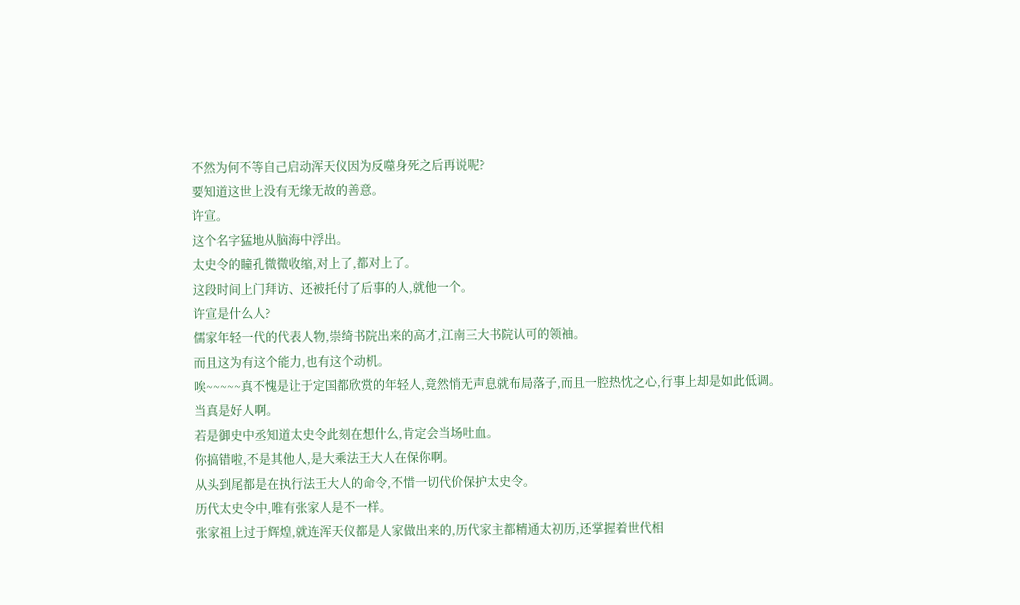不然为何不等自己启动浑天仪因为反噬身死之后再说呢?
要知道这世上没有无缘无故的善意。
许宣。
这个名字猛地从脑海中浮出。
太史令的瞳孔微微收缩,对上了,都对上了。
这段时间上门拜访、还被托付了后事的人,就他一个。
许宣是什么人?
儒家年轻一代的代表人物,崇绮书院出来的高才,江南三大书院认可的领袖。
而且这为有这个能力,也有这个动机。
唉~~~~~真不愧是让于定国都欣赏的年轻人,竟然悄无声息就布局落子,而且一腔热忱之心,行事上却是如此低调。
当真是好人啊。
若是御史中丞知道太史令此刻在想什么,肯定会当场吐血。
你搞错啦,不是其他人,是大乘法王大人在保你啊。
从头到尾都是在执行法王大人的命令,不惜一切代价保护太史令。
历代太史令中,唯有张家人是不一样。
张家祖上过于辉煌,就连浑天仪都是人家做出来的,历代家主都精通太初历,还掌握着世代相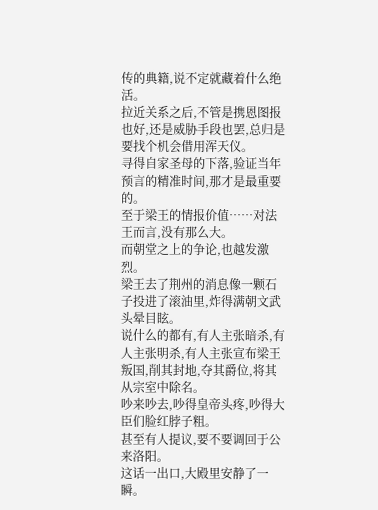传的典籍,说不定就藏着什么绝活。
拉近关系之后,不管是携恩图报也好,还是威胁手段也罢,总归是要找个机会借用浑天仪。
寻得自家圣母的下落,验证当年预言的精准时间,那才是最重要的。
至于梁王的情报价值……对法王而言,没有那么大。
而朝堂之上的争论,也越发激烈。
梁王去了荆州的消息像一颗石子投进了滚油里,炸得满朝文武头晕目眩。
说什么的都有,有人主张暗杀,有人主张明杀,有人主张宣布梁王叛国,削其封地,夺其爵位,将其从宗室中除名。
吵来吵去,吵得皇帝头疼,吵得大臣们脸红脖子粗。
甚至有人提议,要不要调回于公来洛阳。
这话一出口,大殿里安静了一瞬。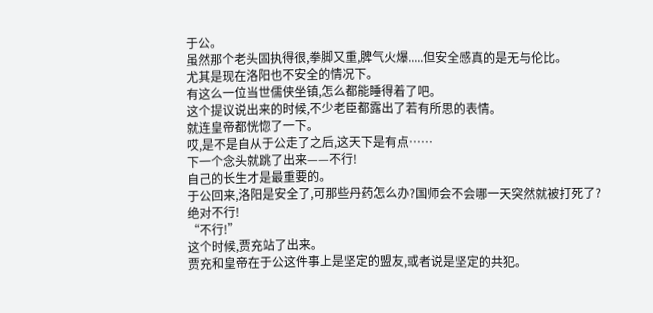于公。
虽然那个老头固执得很,拳脚又重,脾气火爆.....但安全感真的是无与伦比。
尤其是现在洛阳也不安全的情况下。
有这么一位当世儒侠坐镇,怎么都能睡得着了吧。
这个提议说出来的时候,不少老臣都露出了若有所思的表情。
就连皇帝都恍惚了一下。
哎,是不是自从于公走了之后,这天下是有点……
下一个念头就跳了出来——不行!
自己的长生才是最重要的。
于公回来,洛阳是安全了,可那些丹药怎么办?国师会不会哪一天突然就被打死了?
绝对不行!
“不行!”
这个时候,贾充站了出来。
贾充和皇帝在于公这件事上是坚定的盟友,或者说是坚定的共犯。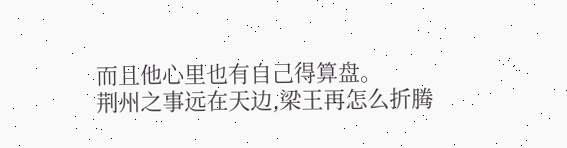而且他心里也有自己得算盘。
荆州之事远在天边,梁王再怎么折腾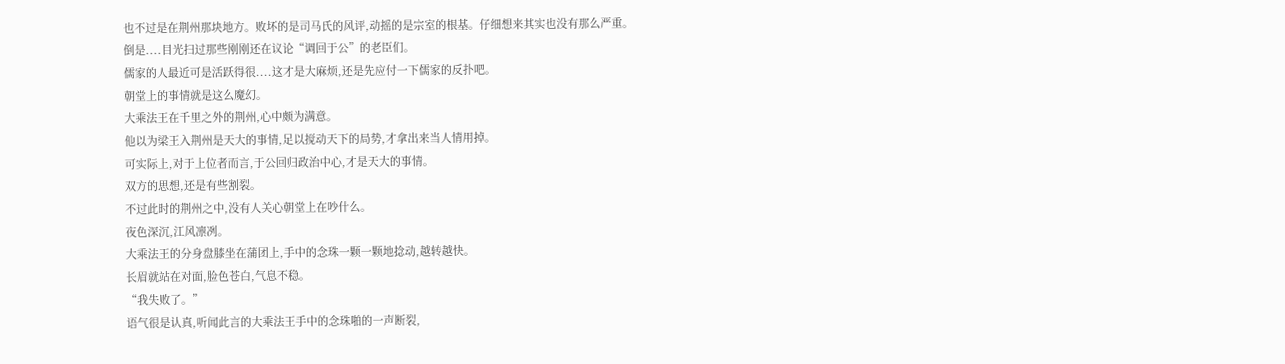也不过是在荆州那块地方。败坏的是司马氏的风评,动摇的是宗室的根基。仔细想来其实也没有那么严重。
倒是....目光扫过那些刚刚还在议论“调回于公”的老臣们。
儒家的人最近可是活跃得很....这才是大麻烦,还是先应付一下儒家的反扑吧。
朝堂上的事情就是这么魔幻。
大乘法王在千里之外的荆州,心中颇为满意。
他以为梁王入荆州是天大的事情,足以搅动天下的局势,才拿出来当人情用掉。
可实际上,对于上位者而言,于公回归政治中心,才是天大的事情。
双方的思想,还是有些割裂。
不过此时的荆州之中,没有人关心朝堂上在吵什么。
夜色深沉,江风凛冽。
大乘法王的分身盘膝坐在蒲团上,手中的念珠一颗一颗地捻动,越转越快。
长眉就站在对面,脸色苍白,气息不稳。
“我失败了。”
语气很是认真,听闻此言的大乘法王手中的念珠啪的一声断裂,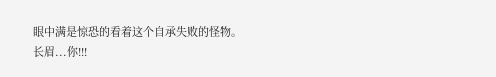眼中满是惊恐的看着这个自承失败的怪物。
长眉...你!!!